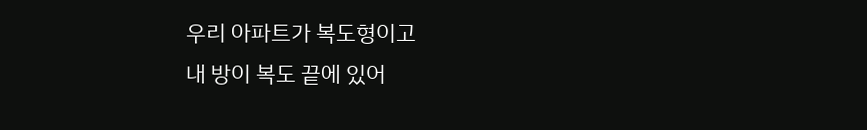우리 아파트가 복도형이고
내 방이 복도 끝에 있어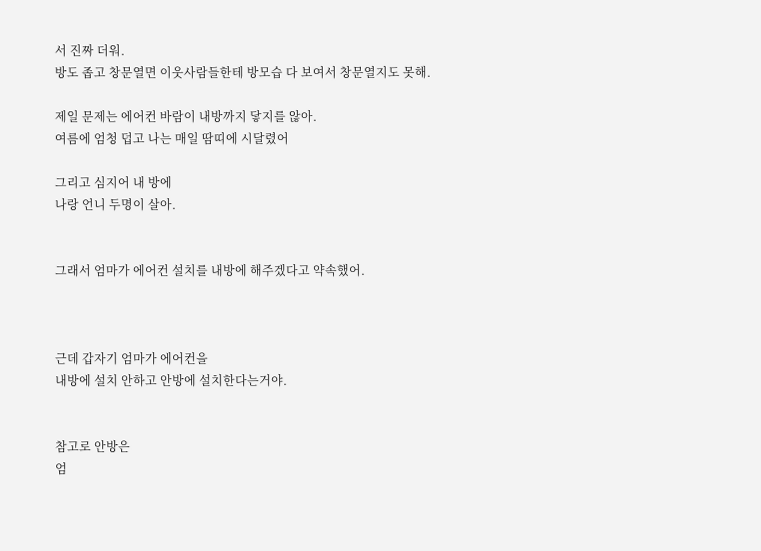서 진짜 더워.
방도 좁고 창문열면 이웃사람들한테 방모습 다 보여서 창문열지도 못해.

제일 문제는 에어컨 바람이 내방까지 닿지를 않아.
여름에 엄청 덥고 나는 매일 땀띠에 시달렸어

그리고 심지어 내 방에
나랑 언니 두명이 살아.


그래서 엄마가 에어컨 설치를 내방에 해주겠다고 약속했어.



근데 갑자기 엄마가 에어컨을
내방에 설치 안하고 안방에 설치한다는거야.


참고로 안방은
엄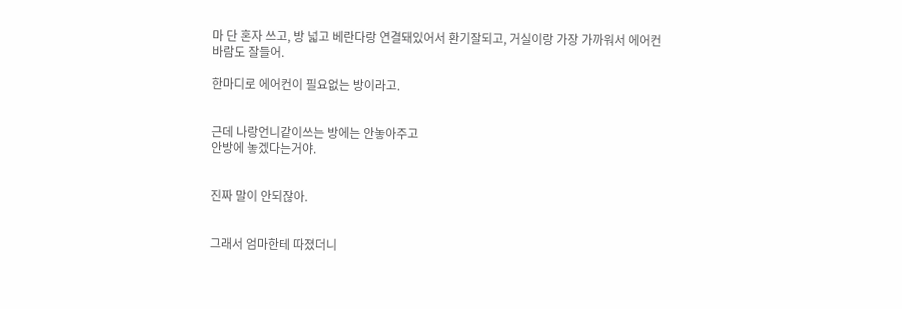마 단 혼자 쓰고, 방 넓고 베란다랑 연결돼있어서 환기잘되고, 거실이랑 가장 가까워서 에어컨 바람도 잘들어.

한마디로 에어컨이 필요없는 방이라고.


근데 나랑언니같이쓰는 방에는 안놓아주고
안방에 놓겠다는거야.


진짜 말이 안되잖아.


그래서 엄마한테 따졌더니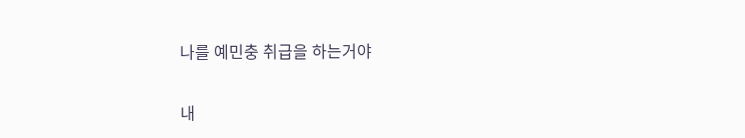나를 예민충 취급을 하는거야

내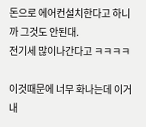돈으로 에어컨설치한다고 하니까 그것도 안된대.
전기세 많이나간다고 ㅋㅋㅋㅋ

이것때문에 너무 화나는데 이거 내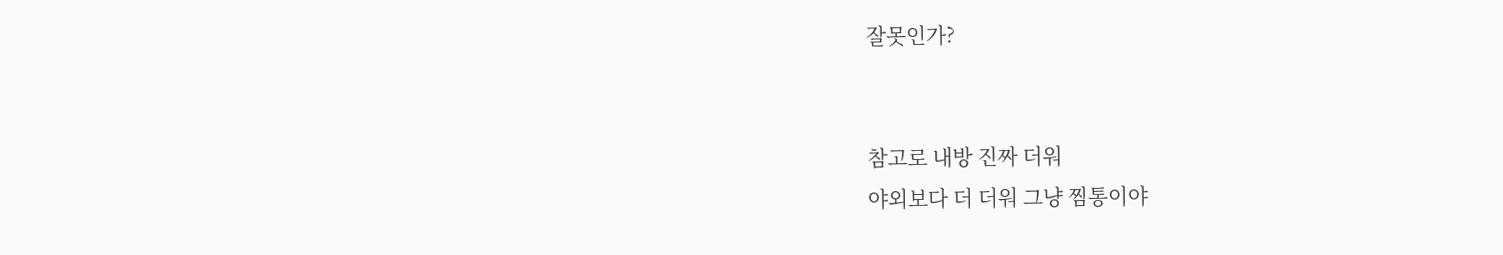잘못인가?


참고로 내방 진짜 더워
야외보다 더 더워 그냥 찜통이야